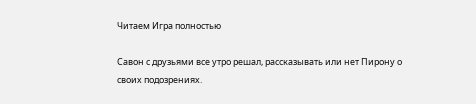Читаем Игра полностью

Савон с друзьями все утро решал, рассказывать или нет Пирону о своих подозрениях.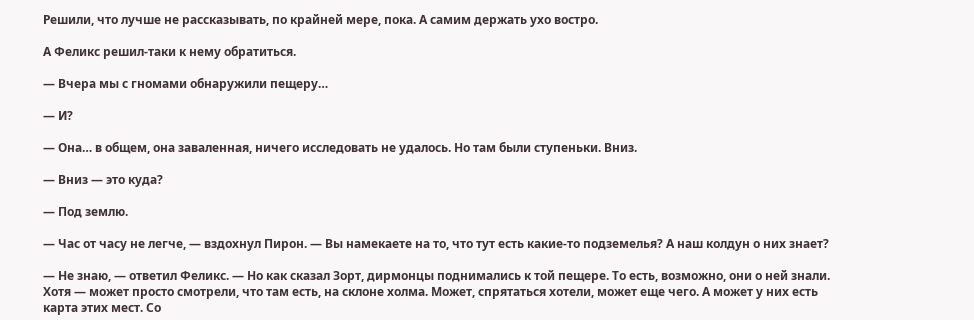Решили, что лучше не рассказывать, по крайней мере, пока. А самим держать ухо востро.

А Феликс решил-таки к нему обратиться.

— Вчера мы с гномами обнаружили пещеру…

— И?

— Она… в общем, она заваленная, ничего исследовать не удалось. Но там были ступеньки. Вниз.

— Вниз — это куда?

— Под землю.

— Час от часу не легче, — вздохнул Пирон. — Вы намекаете на то, что тут есть какие-то подземелья? А наш колдун о них знает?

— Не знаю, — ответил Феликс. — Но как сказал Зорт, дирмонцы поднимались к той пещере. То есть, возможно, они о ней знали. Хотя — может просто смотрели, что там есть, на склоне холма. Может, спрятаться хотели, может еще чего. А может у них есть карта этих мест. Со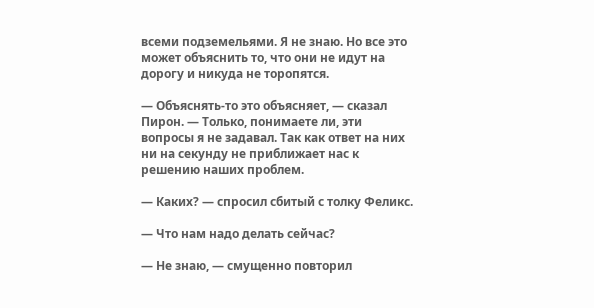всеми подземельями. Я не знаю. Но все это может объяснить то, что они не идут на дорогу и никуда не торопятся.

— Объяснять-то это объясняет, — сказал Пирон. — Только, понимаете ли, эти вопросы я не задавал. Так как ответ на них ни на секунду не приближает нас к решению наших проблем.

— Каких? — спросил сбитый с толку Феликс.

— Что нам надо делать сейчас?

— Не знаю, — смущенно повторил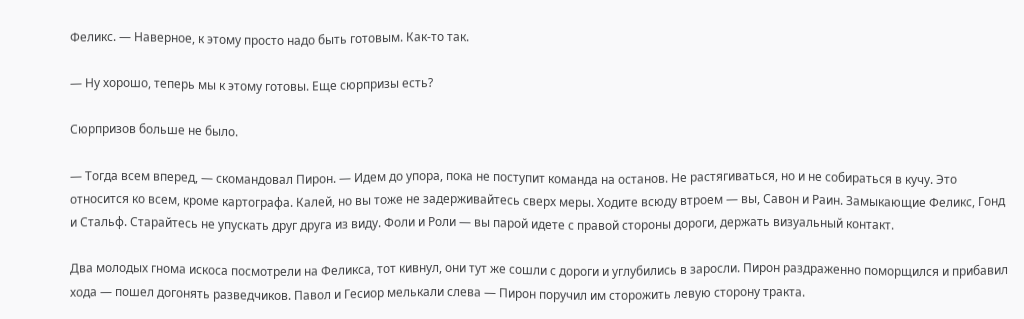Феликс. — Наверное, к этому просто надо быть готовым. Как-то так.

— Ну хорошо, теперь мы к этому готовы. Еще сюрпризы есть?

Сюрпризов больше не было.

— Тогда всем вперед, — скомандовал Пирон. — Идем до упора, пока не поступит команда на останов. Не растягиваться, но и не собираться в кучу. Это относится ко всем, кроме картографа. Калей, но вы тоже не задерживайтесь сверх меры. Ходите всюду втроем — вы, Савон и Раин. Замыкающие Феликс, Гонд и Стальф. Старайтесь не упускать друг друга из виду. Фоли и Роли — вы парой идете с правой стороны дороги, держать визуальный контакт.

Два молодых гнома искоса посмотрели на Феликса, тот кивнул, они тут же сошли с дороги и углубились в заросли. Пирон раздраженно поморщился и прибавил хода — пошел догонять разведчиков. Павол и Гесиор мелькали слева — Пирон поручил им сторожить левую сторону тракта.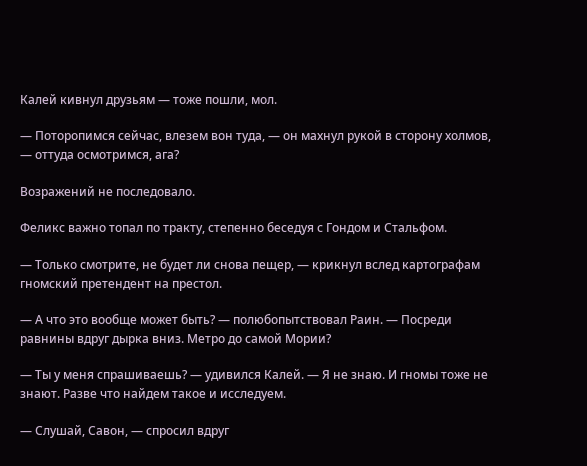Калей кивнул друзьям — тоже пошли, мол.

— Поторопимся сейчас, влезем вон туда, — он махнул рукой в сторону холмов, — оттуда осмотримся, ага?

Возражений не последовало.

Феликс важно топал по тракту, степенно беседуя с Гондом и Стальфом.

— Только смотрите, не будет ли снова пещер, — крикнул вслед картографам гномский претендент на престол.

— А что это вообще может быть? — полюбопытствовал Раин. — Посреди равнины вдруг дырка вниз. Метро до самой Мории?

— Ты у меня спрашиваешь? — удивился Калей. — Я не знаю. И гномы тоже не знают. Разве что найдем такое и исследуем.

— Слушай, Савон, — спросил вдруг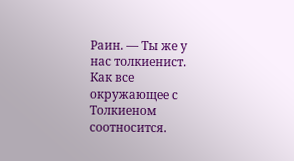Раин. — Ты же у нас толкиенист. Как все окружающее с Толкиеном соотносится.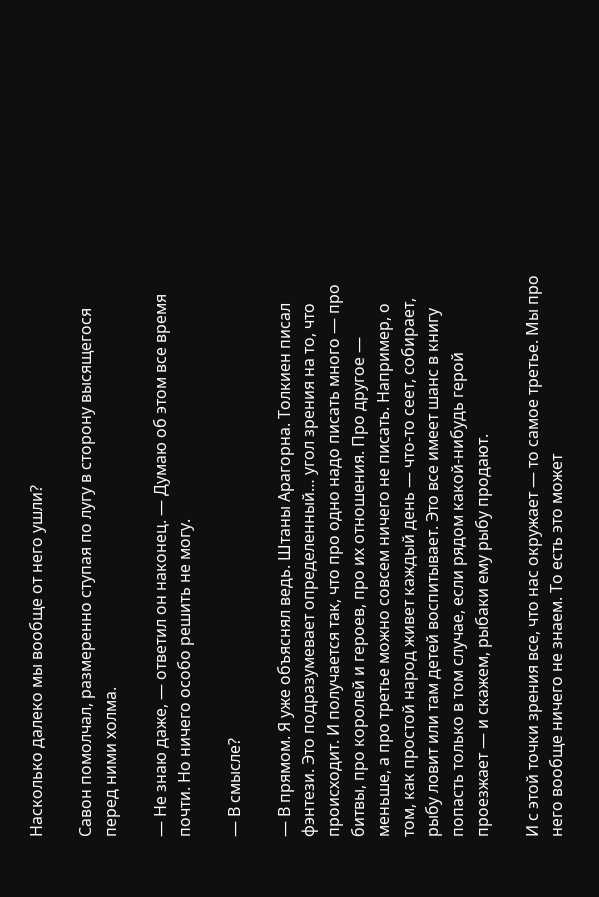Насколько далеко мы вообще от него ушли?

Савон помолчал, размеренно ступая по лугу в сторону высящегося перед ними холма.

— Не знаю даже, — ответил он наконец. — Думаю об этом все время почти. Но ничего особо решить не могу.

— В смысле?

— В прямом. Я уже объяснял ведь. Штаны Арагорна. Толкиен писал фэнтези. Это подразумевает определенный… угол зрения на то, что происходит. И получается так, что про одно надо писать много — про битвы, про королей и героев, про их отношения. Про другое — меньше, а про третье можно совсем ничего не писать. Например, о том, как простой народ живет каждый день — что-то сеет, собирает, рыбу ловит или там детей воспитывает. Это все имеет шанс в книгу попасть только в том случае, если рядом какой-нибудь герой проезжает — и скажем, рыбаки ему рыбу продают.

И с этой точки зрения все, что нас окружает — то самое третье. Мы про него вообще ничего не знаем. То есть это может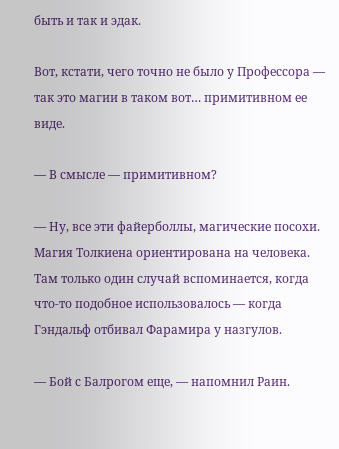быть и так и эдак.

Вот, кстати, чего точно не было у Профессора — так это магии в таком вот… примитивном ее виде.

— В смысле — примитивном?

— Ну, все эти файерболлы, магические посохи. Магия Толкиена ориентирована на человека. Там только один случай вспоминается, когда что-то подобное использовалось — когда Гэндальф отбивал Фарамира у назгулов.

— Бой с Балрогом еще, — напомнил Раин.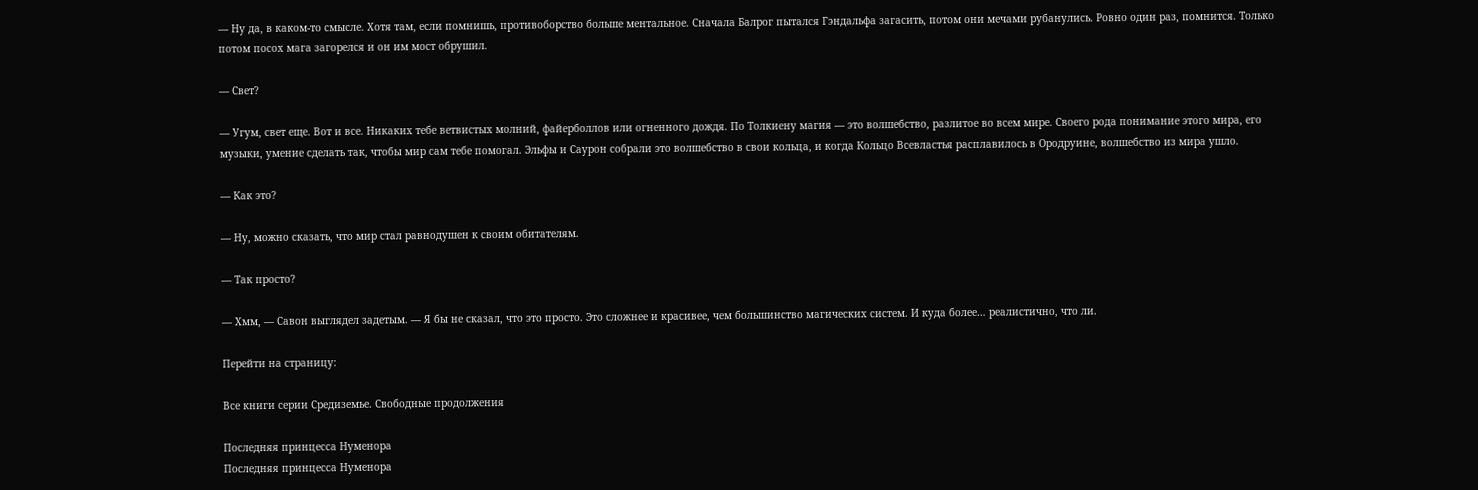— Ну да, в каком-то смысле. Хотя там, если помнишь, противоборство больше ментальное. Сначала Балрог пытался Гэндальфа загасить, потом они мечами рубанулись. Ровно один раз, помнится. Только потом посох мага загорелся и он им мост обрушил.

— Свет?

— Угум, свет еще. Вот и все. Никаких тебе ветвистых молний, файерболлов или огненного дождя. По Толкиену магия — это волшебство, разлитое во всем мире. Своего рода понимание этого мира, его музыки, умение сделать так, чтобы мир сам тебе помогал. Эльфы и Саурон собрали это волшебство в свои кольца, и когда Кольцо Всевластья расплавилось в Ородруине, волшебство из мира ушло.

— Как это?

— Ну, можно сказать, что мир стал равнодушен к своим обитателям.

— Так просто?

— Хмм, — Савон выглядел задетым. — Я бы не сказал, что это просто. Это сложнее и красивее, чем большинство магических систем. И куда более… реалистично, что ли.

Перейти на страницу:

Все книги серии Средиземье. Свободные продолжения

Последняя принцесса Нуменора
Последняя принцесса Нуменора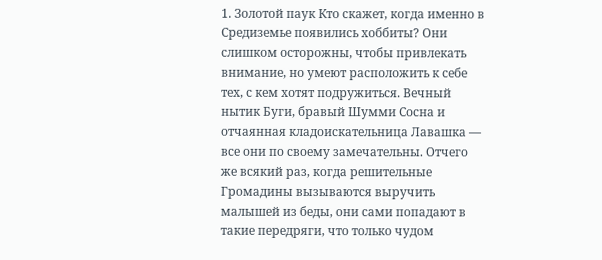1. Золотой паук Кто скажет, когда именно в Средиземье появились хоббиты? Они слишком осторожны, чтобы привлекать внимание, но умеют расположить к себе тех, с кем хотят подружиться. Вечный нытик Буги, бравый Шумми Сосна и отчаянная кладоискательница Лавашка — все они по своему замечательны. Отчего же всякий раз, когда решительные Громадины вызываются выручить малышей из беды, они сами попадают в такие передряги, что только чудом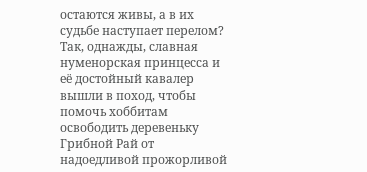остаются живы, а в их судьбе наступает перелом? Так, однажды, славная нуменорская принцесса и её достойный кавалер вышли в поход, чтобы помочь хоббитам освободить деревеньку Грибной Рай от надоедливой прожорливой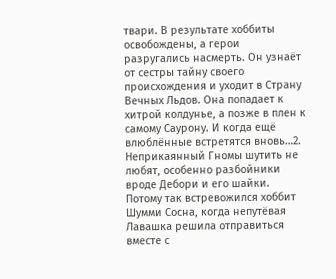твари. В результате хоббиты освобождены, а герои разругались насмерть. Он узнаёт от сестры тайну своего происхождения и уходит в Страну Вечных Льдов. Она попадает к хитрой колдунье, а позже в плен к самому Саурону. И когда ещё влюблённые встретятся вновь…2. Неприкаянный Гномы шутить не любят, особенно разбойники вроде Дебори и его шайки. Потому так встревожился хоббит Шумми Сосна, когда непутёвая Лавашка решила отправиться вместе с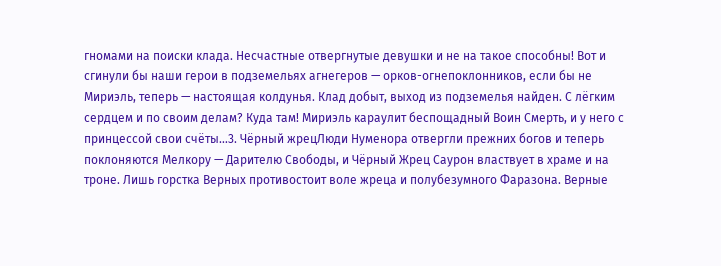гномами на поиски клада. Несчастные отвергнутые девушки и не на такое способны! Вот и сгинули бы наши герои в подземельях агнегеров — орков-огнепоклонников, если бы не Мириэль, теперь — настоящая колдунья. Клад добыт, выход из подземелья найден. С лёгким сердцем и по своим делам? Куда там! Мириэль караулит беспощадный Воин Смерть, и у него с принцессой свои счёты…3. Чёрный жрецЛюди Нуменора отвергли прежних богов и теперь поклоняются Мелкору — Дарителю Свободы, и Чёрный Жрец Саурон властвует в храме и на троне. Лишь горстка Верных противостоит воле жреца и полубезумного Фаразона. Верные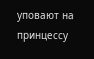уповают на принцессу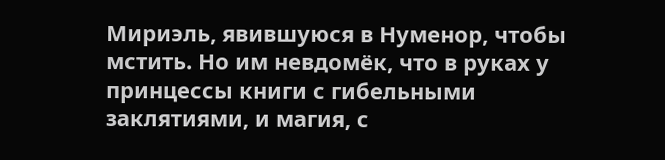Мириэль, явившуюся в Нуменор, чтобы мстить. Но им невдомёк, что в руках у принцессы книги с гибельными заклятиями, и магия, с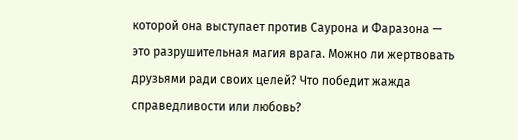которой она выступает против Саурона и Фаразона — это разрушительная магия врага. Можно ли жертвовать друзьями ради своих целей? Что победит жажда справедливости или любовь?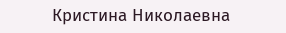Кристина Николаевна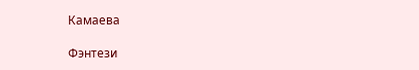Камаева

Фэнтези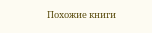Похожие книги